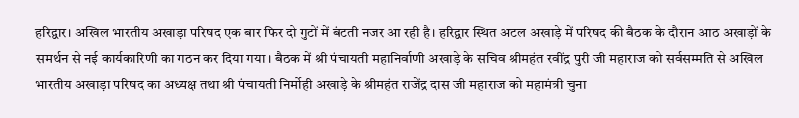हरिद्वार। अखिल भारतीय अखाड़ा परिषद एक बार फिर दो गुटों में बंटती नजर आ रही है। हरिद्वार स्थित अटल अखाड़े में परिषद की बैठक के दौरान आठ अखाड़ों के समर्थन से नई कार्यकारिणी का गठन कर दिया गया। बैठक में श्री पंचायती महानिर्वाणी अखाड़े के सचिव श्रीमहंत रवींद्र पुरी जी महाराज को सर्वसम्मति से अखिल भारतीय अखाड़ा परिषद का अध्यक्ष तथा श्री पंचायती निर्मोही अखाड़े के श्रीमहंत राजेंद्र दास जी महाराज को महामंत्री चुना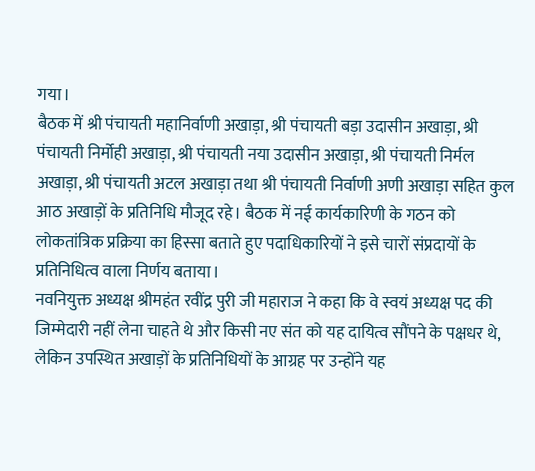गया।
बैठक में श्री पंचायती महानिर्वाणी अखाड़ा, श्री पंचायती बड़ा उदासीन अखाड़ा, श्री पंचायती निर्मोही अखाड़ा, श्री पंचायती नया उदासीन अखाड़ा, श्री पंचायती निर्मल अखाड़ा, श्री पंचायती अटल अखाड़ा तथा श्री पंचायती निर्वाणी अणी अखाड़ा सहित कुल आठ अखाड़ों के प्रतिनिधि मौजूद रहे। बैठक में नई कार्यकारिणी के गठन को लोकतांत्रिक प्रक्रिया का हिस्सा बताते हुए पदाधिकारियों ने इसे चारों संप्रदायों के प्रतिनिधित्व वाला निर्णय बताया।
नवनियुक्त अध्यक्ष श्रीमहंत रवींद्र पुरी जी महाराज ने कहा कि वे स्वयं अध्यक्ष पद की जिम्मेदारी नहीं लेना चाहते थे और किसी नए संत को यह दायित्व सौंपने के पक्षधर थे, लेकिन उपस्थित अखाड़ों के प्रतिनिधियों के आग्रह पर उन्होंने यह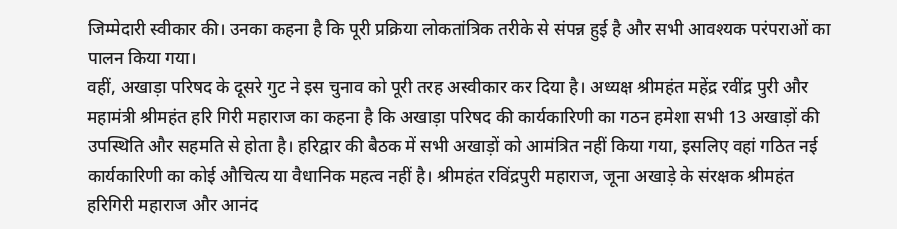जिम्मेदारी स्वीकार की। उनका कहना है कि पूरी प्रक्रिया लोकतांत्रिक तरीके से संपन्न हुई है और सभी आवश्यक परंपराओं का पालन किया गया।
वहीं, अखाड़ा परिषद के दूसरे गुट ने इस चुनाव को पूरी तरह अस्वीकार कर दिया है। अध्यक्ष श्रीमहंत महेंद्र रवींद्र पुरी और महामंत्री श्रीमहंत हरि गिरी महाराज का कहना है कि अखाड़ा परिषद की कार्यकारिणी का गठन हमेशा सभी 13 अखाड़ों की उपस्थिति और सहमति से होता है। हरिद्वार की बैठक में सभी अखाड़ों को आमंत्रित नहीं किया गया, इसलिए वहां गठित नई कार्यकारिणी का कोई औचित्य या वैधानिक महत्व नहीं है। श्रीमहंत रविंद्रपुरी महाराज, जूना अखाड़े के संरक्षक श्रीमहंत हरिगिरी महाराज और आनंद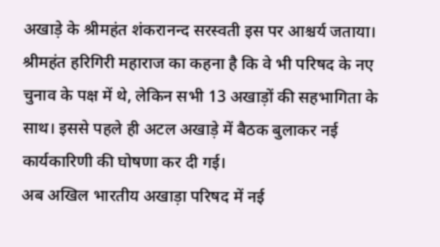अखाड़े के श्रीमहंत शंकरानन्द सरस्वती इस पर आश्चर्य जताया। श्रीमहंत हरिगिरी महाराज का कहना है कि वे भी परिषद के नए चुनाव के पक्ष में थे, लेकिन सभी 13 अखाड़ों की सहभागिता के साथ। इससे पहले ही अटल अखाड़े में बैठक बुलाकर नई कार्यकारिणी की घोषणा कर दी गई।
अब अखिल भारतीय अखाड़ा परिषद में नई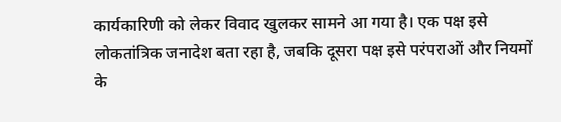कार्यकारिणी को लेकर विवाद खुलकर सामने आ गया है। एक पक्ष इसे लोकतांत्रिक जनादेश बता रहा है, जबकि दूसरा पक्ष इसे परंपराओं और नियमों के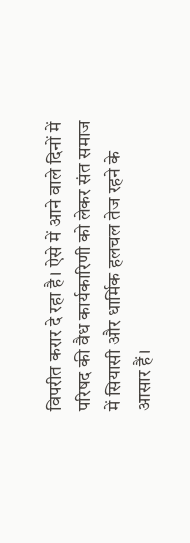विपरीत करार दे रहा है। ऐसे में आने वाले दिनों में परिषद की वैध कार्यकारिणी को लेकर संत समाज में सियासी और धार्मिक हलचल तेज रहने के आसार हैं।